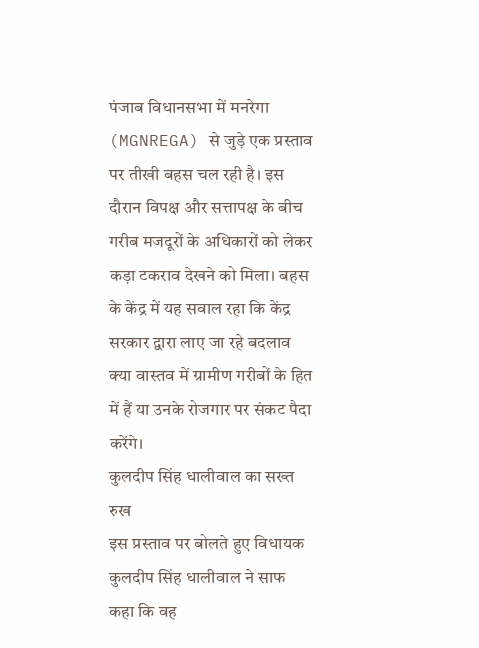पंजाब विधानसभा में मनरेगा (MGNREGA) से जुड़े एक प्रस्ताव पर तीखी बहस चल रही है। इस दौरान विपक्ष और सत्तापक्ष के बीच गरीब मजदूरों के अधिकारों को लेकर कड़ा टकराव देखने को मिला। बहस के केंद्र में यह सवाल रहा कि केंद्र सरकार द्वारा लाए जा रहे बदलाव क्या वास्तव में ग्रामीण गरीबों के हित में हैं या उनके रोजगार पर संकट पैदा करेंगे।
कुलदीप सिंह धालीवाल का सख्त रुख
इस प्रस्ताव पर बोलते हुए विधायक कुलदीप सिंह धालीवाल ने साफ कहा कि वह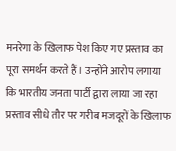मनरेगा के खिलाफ पेश किए गए प्रस्ताव का पूरा समर्थन करते हैं। उन्होंने आरोप लगाया कि भारतीय जनता पार्टी द्वारा लाया जा रहा प्रस्ताव सीधे तौर पर गरीब मजदूरों के खिलाफ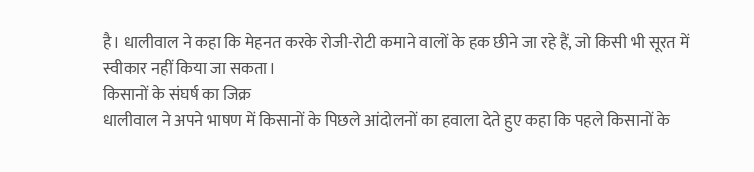है। धालीवाल ने कहा कि मेहनत करके रोजी-रोटी कमाने वालों के हक छीने जा रहे हैं, जो किसी भी सूरत में स्वीकार नहीं किया जा सकता।
किसानों के संघर्ष का जिक्र
धालीवाल ने अपने भाषण में किसानों के पिछले आंदोलनों का हवाला देते हुए कहा कि पहले किसानों के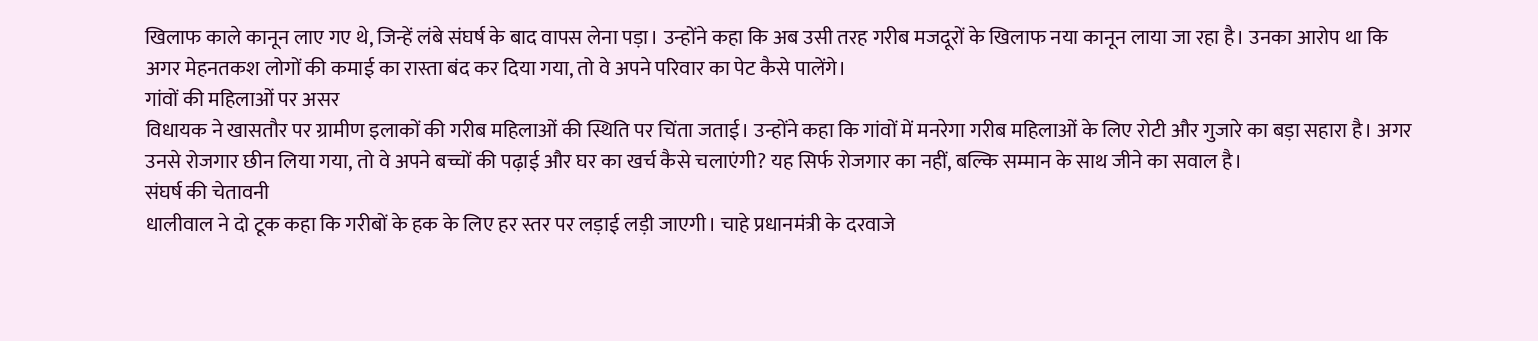खिलाफ काले कानून लाए गए थे, जिन्हें लंबे संघर्ष के बाद वापस लेना पड़ा। उन्होंने कहा कि अब उसी तरह गरीब मजदूरों के खिलाफ नया कानून लाया जा रहा है। उनका आरोप था कि अगर मेहनतकश लोगों की कमाई का रास्ता बंद कर दिया गया, तो वे अपने परिवार का पेट कैसे पालेंगे।
गांवों की महिलाओं पर असर
विधायक ने खासतौर पर ग्रामीण इलाकों की गरीब महिलाओं की स्थिति पर चिंता जताई। उन्होंने कहा कि गांवों में मनरेगा गरीब महिलाओं के लिए रोटी और गुजारे का बड़ा सहारा है। अगर उनसे रोजगार छीन लिया गया, तो वे अपने बच्चों की पढ़ाई और घर का खर्च कैसे चलाएंगी? यह सिर्फ रोजगार का नहीं, बल्कि सम्मान के साथ जीने का सवाल है।
संघर्ष की चेतावनी
धालीवाल ने दो टूक कहा कि गरीबों के हक के लिए हर स्तर पर लड़ाई लड़ी जाएगी। चाहे प्रधानमंत्री के दरवाजे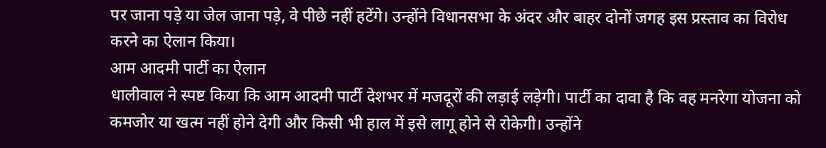पर जाना पड़े या जेल जाना पड़े, वे पीछे नहीं हटेंगे। उन्होंने विधानसभा के अंदर और बाहर दोनों जगह इस प्रस्ताव का विरोध करने का ऐलान किया।
आम आदमी पार्टी का ऐलान
धालीवाल ने स्पष्ट किया कि आम आदमी पार्टी देशभर में मजदूरों की लड़ाई लड़ेगी। पार्टी का दावा है कि वह मनरेगा योजना को कमजोर या खत्म नहीं होने देगी और किसी भी हाल में इसे लागू होने से रोकेगी। उन्होंने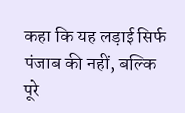कहा कि यह लड़ाई सिर्फ पंजाब की नहीं, बल्कि पूरे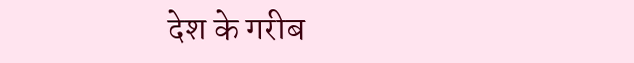देश के गरीब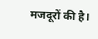मजदूरों की है।